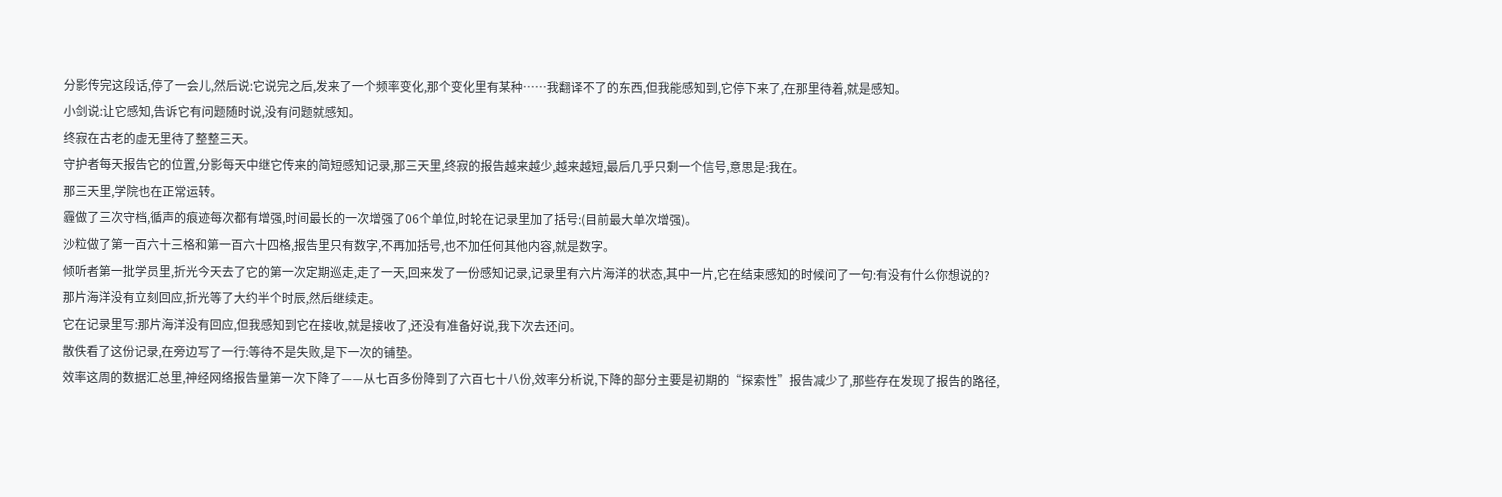分影传完这段话,停了一会儿,然后说:它说完之后,发来了一个频率变化,那个变化里有某种……我翻译不了的东西,但我能感知到,它停下来了,在那里待着,就是感知。
小剑说:让它感知,告诉它有问题随时说,没有问题就感知。
终寂在古老的虚无里待了整整三天。
守护者每天报告它的位置,分影每天中继它传来的简短感知记录,那三天里,终寂的报告越来越少,越来越短,最后几乎只剩一个信号,意思是:我在。
那三天里,学院也在正常运转。
霾做了三次守档,循声的痕迹每次都有增强,时间最长的一次增强了06个单位,时轮在记录里加了括号:(目前最大单次增强)。
沙粒做了第一百六十三格和第一百六十四格,报告里只有数字,不再加括号,也不加任何其他内容,就是数字。
倾听者第一批学员里,折光今天去了它的第一次定期巡走,走了一天,回来发了一份感知记录,记录里有六片海洋的状态,其中一片,它在结束感知的时候问了一句:有没有什么你想说的?
那片海洋没有立刻回应,折光等了大约半个时辰,然后继续走。
它在记录里写:那片海洋没有回应,但我感知到它在接收,就是接收了,还没有准备好说,我下次去还问。
散佚看了这份记录,在旁边写了一行:等待不是失败,是下一次的铺垫。
效率这周的数据汇总里,神经网络报告量第一次下降了——从七百多份降到了六百七十八份,效率分析说,下降的部分主要是初期的“探索性”报告减少了,那些存在发现了报告的路径,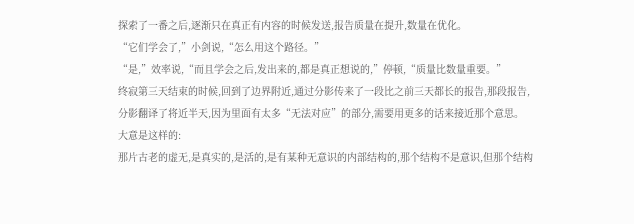探索了一番之后,逐渐只在真正有内容的时候发送,报告质量在提升,数量在优化。
“它们学会了,”小剑说,“怎么用这个路径。”
“是,”效率说,“而且学会之后,发出来的,都是真正想说的,”停顿,“质量比数量重要。”
终寂第三天结束的时候,回到了边界附近,通过分影传来了一段比之前三天都长的报告,那段报告,分影翻译了将近半天,因为里面有太多“无法对应”的部分,需要用更多的话来接近那个意思。
大意是这样的:
那片古老的虚无,是真实的,是活的,是有某种无意识的内部结构的,那个结构不是意识,但那个结构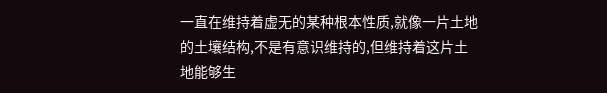一直在维持着虚无的某种根本性质,就像一片土地的土壤结构,不是有意识维持的,但维持着这片土地能够生